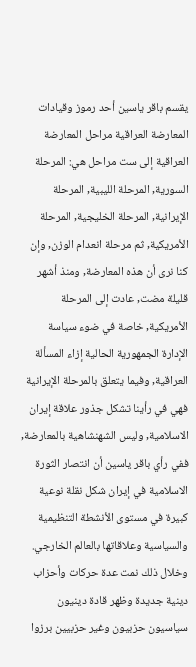يقسم باقر ياسين أحد رموز وقيادات المعارضة العراقية مراحل المعارضة العراقية إلى ست مراحل هي: المرحلة السورية, المرحلة الليبية, المرحلة الإيرانية, المرحلة الخليجية, المرحلة الأمريكية, ثم مرحلة انعدام الوزن, وإن كنا نرى أن هذه المعارضة, ومنذ أشهر قليلة مضت, عادت إلى المرحلة الأمريكية, خاصة في ضوء سياسة الإدارة الجمهورية الحالية إزاء المسألة العراقية, وفيما يتعلق بالمرحلة الإيرانية فهي في رأينا تشكل جذور علاقة إيران الاسلامية, وليس الشهنشاهية بالمعارضة, ففي رأي باقر ياسين أن انتصار الثورة الاسلامية في إيران شكل نقلة نوعية كبيرة في مستوى الأنشطة التنظيمية والسياسية وعلاقاتها بالعالم الخارجي.
وخلال ذلك نمت عدة حركات وأحزاب دينية جديدة وظهر قادة دينيون سياسيون حزبيون وغير حزبيين برزوا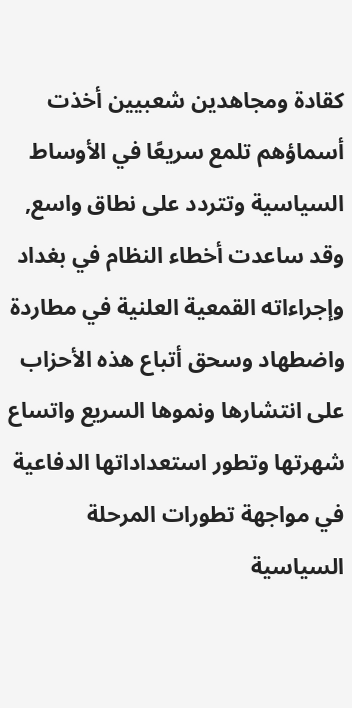كقادة ومجاهدين شعبيين أخذت أسماؤهم تلمع سريعًا في الأوساط السياسية وتتردد على نطاق واسع, وقد ساعدت أخطاء النظام في بغداد وإجراءاته القمعية العلنية في مطاردة واضطهاد وسحق أتباع هذه الأحزاب على انتشارها ونموها السريع واتساع شهرتها وتطور استعداداتها الدفاعية في مواجهة تطورات المرحلة السياسية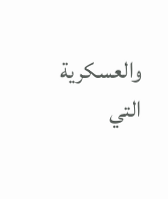والعسكرية التي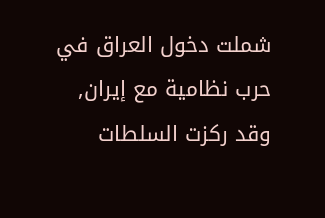شملت دخول العراق في حرب نظامية مع إيران, وقد ركزت السلطات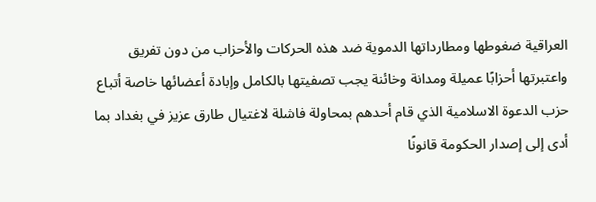العراقية ضغوطها ومطارداتها الدموية ضد هذه الحركات والأحزاب من دون تفريق واعتبرتها أحزابًا عميلة ومدانة وخائنة يجب تصفيتها بالكامل وإبادة أعضائها خاصة أتباع حزب الدعوة الاسلامية الذي قام أحدهم بمحاولة فاشلة لاغتيال طارق عزيز في بغداد بما أدى إلى إصدار الحكومة قانونًا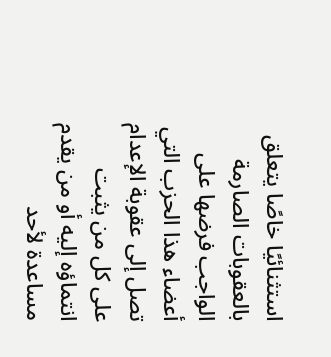استثنائيًا خاصًا يتعلق بالعقوبات الصارمة الواجب فرضها على أعضاء هذا الحزب التي تصل إلى عقوبة الإعدام على كل من يثبت انتماؤه إليه أو من يقدم مساعدة لأحد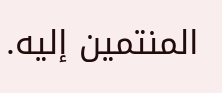المنتمين إليه.